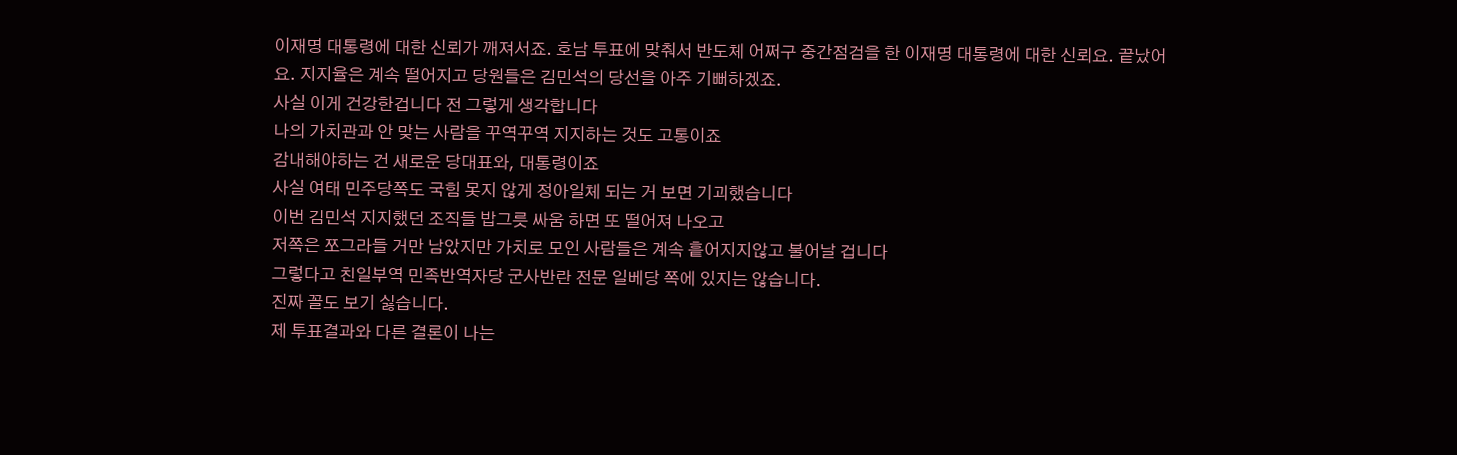이재명 대통령에 대한 신뢰가 깨져서죠. 호남 투표에 맞춰서 반도체 어쩌구 중간점검을 한 이재명 대통령에 대한 신뢰요. 끝났어요. 지지율은 계속 떨어지고 당원들은 김민석의 당선을 아주 기뻐하겠죠.
사실 이게 건강한겁니다 전 그렇게 생각합니다
나의 가치관과 안 맞는 사람을 꾸역꾸역 지지하는 것도 고통이죠
감내해야하는 건 새로운 당대표와, 대통령이죠
사실 여태 민주당쪽도 국힘 못지 않게 정아일체 되는 거 보면 기괴했습니다
이번 김민석 지지했던 조직들 밥그릇 싸움 하면 또 떨어져 나오고
저쪽은 쪼그라들 거만 남았지만 가치로 모인 사람들은 계속 흩어지지않고 불어날 겁니다
그렇다고 친일부역 민족반역자당 군사반란 전문 일베당 쪽에 있지는 않습니다.
진짜 꼴도 보기 싫습니다.
제 투표결과와 다른 결론이 나는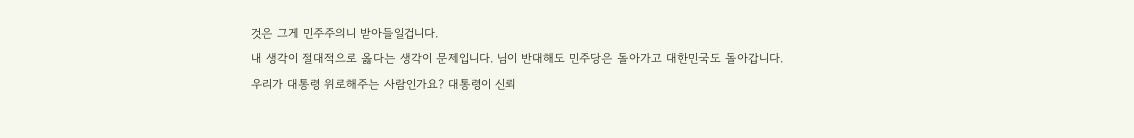것은 그게 민주주의니 받아들일겁니다.
내 생각이 절대적으로 옳다는 생각이 문제입니다. 님이 반대해도 민주당은 돌아가고 대한민국도 돌아갑니다.
우리가 대통령 위로해주는 사람인가요? 대통령이 신뢰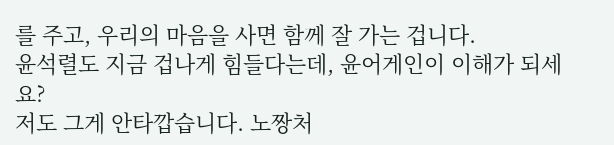를 주고, 우리의 마음을 사면 함께 잘 가는 겁니다.
윤석렬도 지금 겁나게 힘들다는데, 윤어게인이 이해가 되세요?
저도 그게 안타깝습니다. 노짱처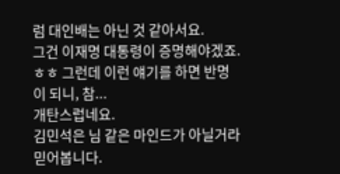럼 대인배는 아닌 것 같아서요.
그건 이재명 대통령이 증명해야겠죠. ㅎㅎ 그런데 이런 얘기를 하면 반명이 되니, 참...
개탄스럽네요.
김민석은 님 같은 마인드가 아닐거라 믿어봅니다.